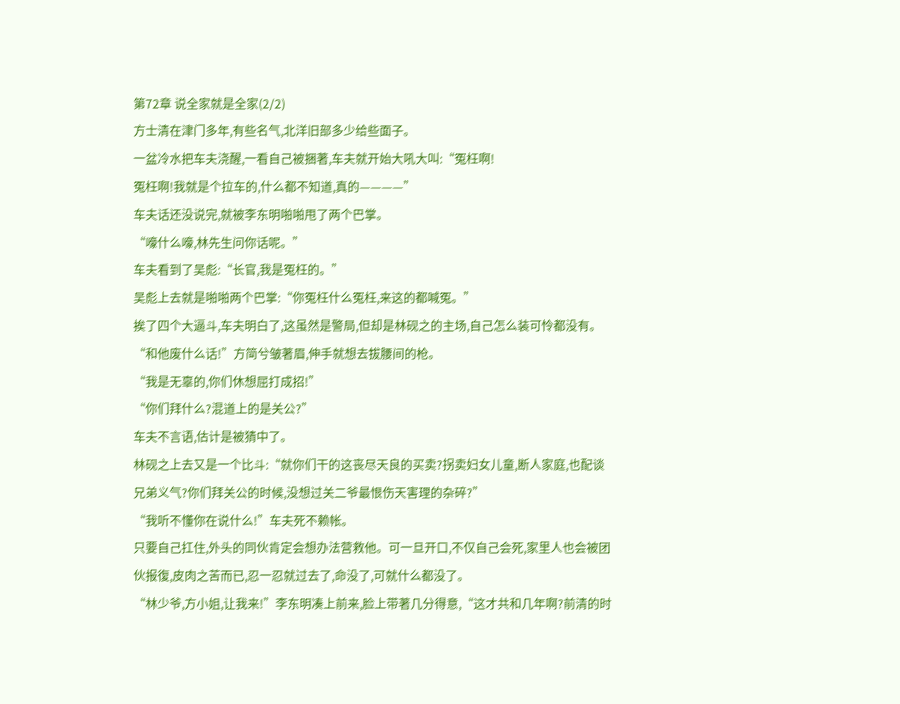第72章 说全家就是全家(2/2)
方士清在津门多年,有些名气,北洋旧部多少给些面子。
一盆冷水把车夫浇醒,一看自己被捆著,车夫就开始大吼大叫:“冤枉啊!
冤枉啊!我就是个拉车的,什么都不知道,真的————”
车夫话还没说完,就被李东明啪啪甩了两个巴掌。
“嚎什么嚎,林先生问你话呢。”
车夫看到了吴彪:“长官,我是冤枉的。”
吴彪上去就是啪啪两个巴掌:“你冤枉什么冤枉,来这的都喊冤。”
挨了四个大逼斗,车夫明白了,这虽然是警局,但却是林砚之的主场,自己怎么装可怜都没有。
“和他废什么话!”方简兮皱著眉,伸手就想去拔腰间的枪。
“我是无辜的,你们休想屈打成招!”
“你们拜什么?混道上的是关公?”
车夫不言语,估计是被猜中了。
林砚之上去又是一个比斗:“就你们干的这丧尽天良的买卖?拐卖妇女儿童,断人家庭,也配谈兄弟义气?你们拜关公的时候,没想过关二爷最恨伤天害理的杂碎?”
“我听不懂你在说什么!”车夫死不赖帐。
只要自己扛住,外头的同伙肯定会想办法营救他。可一旦开口,不仅自己会死,家里人也会被团伙报復,皮肉之苦而已,忍一忍就过去了,命没了,可就什么都没了。
“林少爷,方小姐,让我来!”李东明凑上前来,脸上带著几分得意,“这才共和几年啊?前清的时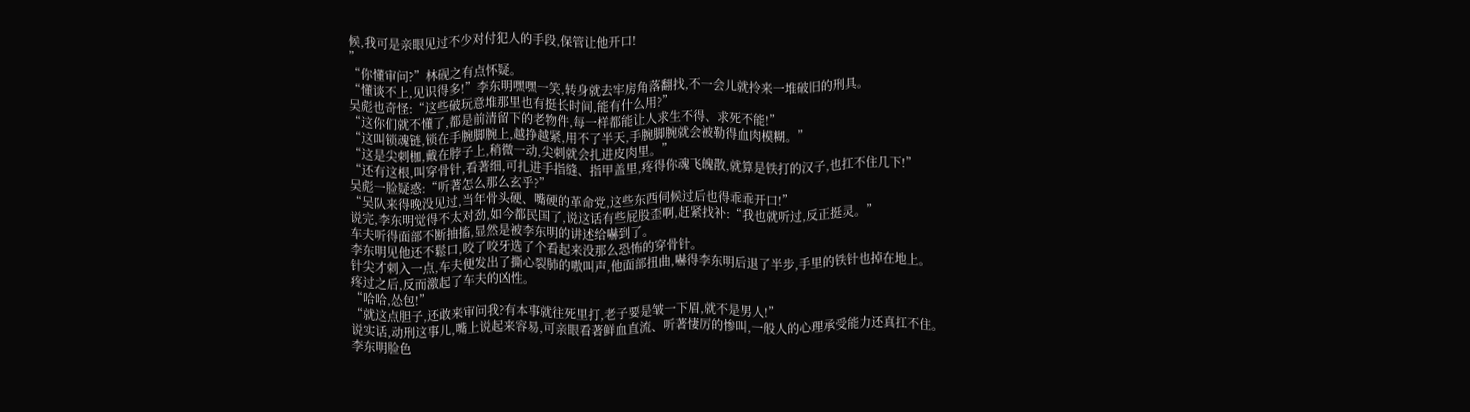候,我可是亲眼见过不少对付犯人的手段,保管让他开口!
”
“你懂审问?”林砚之有点怀疑。
“懂谈不上,见识得多!”李东明嘿嘿一笑,转身就去牢房角落翻找,不一会儿就拎来一堆破旧的刑具。
吴彪也奇怪:“这些破玩意堆那里也有挺长时间,能有什么用?”
“这你们就不懂了,都是前清留下的老物件,每一样都能让人求生不得、求死不能!”
“这叫锁魂链,锁在手腕脚腕上,越挣越紧,用不了半天,手腕脚腕就会被勒得血肉模糊。”
“这是尖刺枷,戴在脖子上,稍微一动,尖刺就会扎进皮肉里。”
“还有这根,叫穿骨针,看著细,可扎进手指缝、指甲盖里,疼得你魂飞魄散,就算是铁打的汉子,也扛不住几下!”
吴彪一脸疑惑:“听著怎么那么玄乎?”
“吴队来得晚没见过,当年骨头硬、嘴硬的革命党,这些东西伺候过后也得乖乖开口!”
说完,李东明觉得不太对劲,如今都民国了,说这话有些屁股歪啊,赶紧找补:“我也就听过,反正挺灵。”
车夫听得面部不断抽搐,显然是被李东明的讲述给嚇到了。
李东明见他还不鬆口,咬了咬牙选了个看起来没那么恐怖的穿骨针。
针尖才刺入一点,车夫便发出了撕心裂肺的嗷叫声,他面部扭曲,嚇得李东明后退了半步,手里的铁针也掉在地上。
疼过之后,反而激起了车夫的凶性。
“哈哈,怂包!”
“就这点胆子,还敢来审问我?有本事就往死里打,老子要是皱一下眉,就不是男人!”
说实话,动刑这事儿,嘴上说起来容易,可亲眼看著鲜血直流、听著悽厉的惨叫,一般人的心理承受能力还真扛不住。
李东明脸色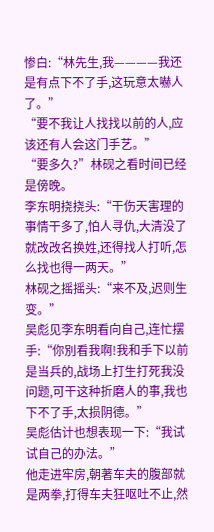惨白:“林先生,我————我还是有点下不了手,这玩意太嚇人了。”
“要不我让人找找以前的人,应该还有人会这门手艺。”
“要多久?”林砚之看时间已经是傍晚。
李东明挠挠头:“干伤天害理的事情干多了,怕人寻仇,大清没了就改改名换姓,还得找人打听,怎么找也得一两天。”
林砚之摇摇头:“来不及,迟则生变。”
吴彪见李东明看向自己,连忙摆手:“你別看我啊!我和手下以前是当兵的,战场上打生打死我没问题,可干这种折磨人的事,我也下不了手,太损阴德。”
吴彪估计也想表现一下:“我试试自己的办法。”
他走进牢房,朝著车夫的腹部就是两拳,打得车夫狂呕吐不止,然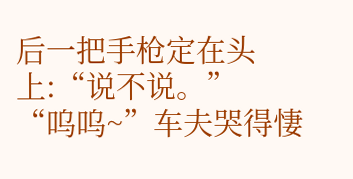后一把手枪定在头上:“说不说。”
“呜呜~”车夫哭得悽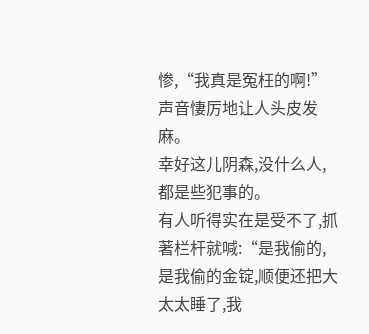惨,“我真是冤枉的啊!”
声音悽厉地让人头皮发麻。
幸好这儿阴森,没什么人,都是些犯事的。
有人听得实在是受不了,抓著栏杆就喊:“是我偷的,是我偷的金锭,顺便还把大太太睡了,我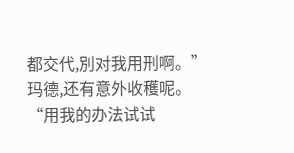都交代,別对我用刑啊。”
玛德,还有意外收穫呢。
“用我的办法试试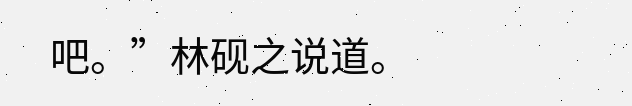吧。”林砚之说道。